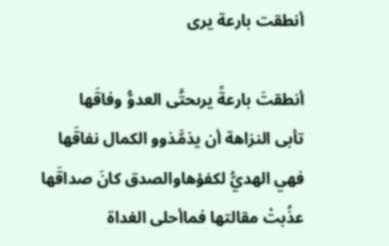أنطقت بارعة يرى

أنطقتَ بارعةً يرىحتَّى العدوُّ وفاقَها
تأبى النزاهة أن يذمَّذوو الكمال نفاقَها
فهي الهديُّ لكفؤهاوالصدق كانَ صداقَها
عذُبتْ مقالتها فماأحلى الغداة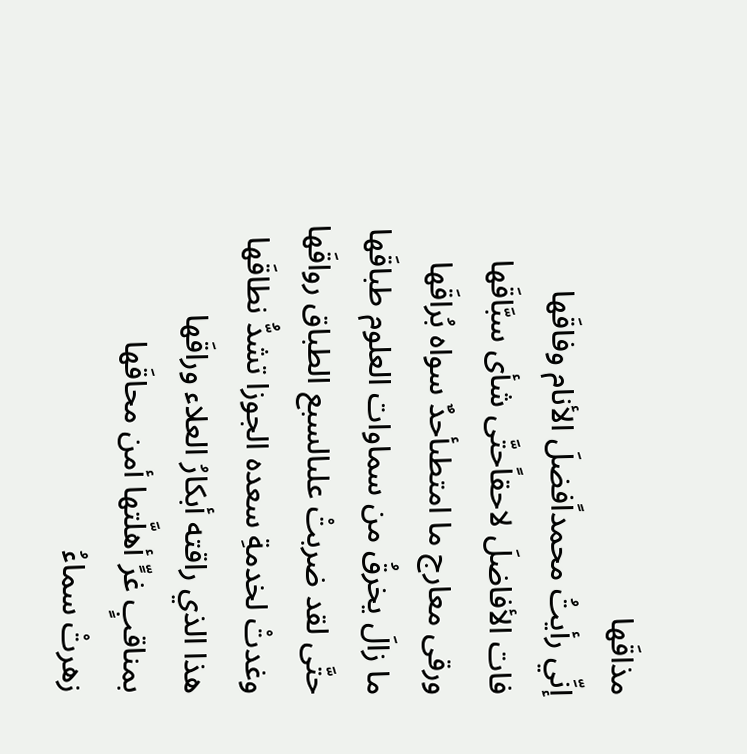مذاقَها
إنِّي رأيتُ محمداًفضلَ الأنام وفاقَها
فات الأفاضلَ لاحقاًحتَّى شأى سبَّاقَها
ورقى معارج ما امتطىأحدٌ سواه بُراقَها
ما زالَ يخرقُ من سماوات العلوم طباقَها
حتَّى لقد ضربتْ علىالسبع الطباق رواقَها
وغدتْ لخدمةِ سعده الجوزا تشدُّ نطاقَها
هذا الذي راقته أبكارُ العلاء وراقَها
بمناقبٍ غرٍّ أهلَّتها أمن محاقَها
زهرتْ سماءُ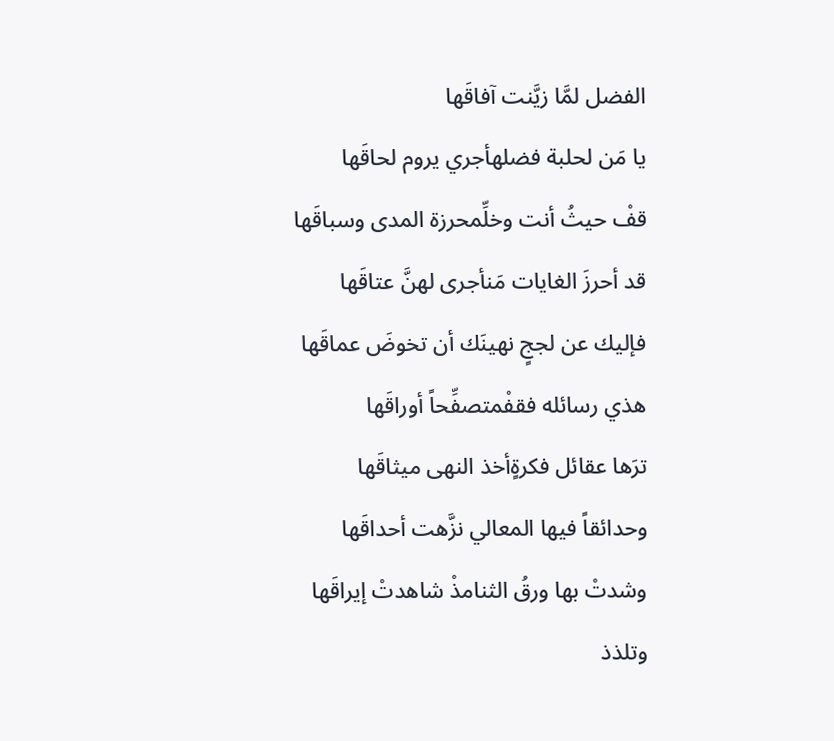الفضل لمَّا زيَّنت آفاقَها
يا مَن لحلبة فضلهأجري يروم لحاقَها
قفْ حيثُ أنت وخلِّمحرزة المدى وسباقَها
قد أحرزَ الغايات مَنأجرى لهنَّ عتاقَها
فإليك عن لججٍ نهينَك أن تخوضَ عماقَها
هذي رسائله فقفْمتصفِّحاً أوراقَها
ترَها عقائل فكرةٍأخذ النهى ميثاقَها
وحدائقاً فيها المعالي نزَّهت أحداقَها
وشدتْ بها ورقُ الثنامذْ شاهدتْ إيراقَها
وتلذذ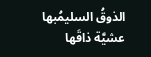الذوقُ السليمُبها عشيَّة ذاقَها